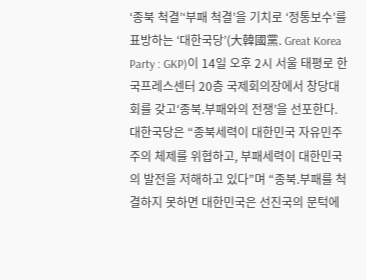‘종북 척결’‘부패 척결’을 기치로 ‘정통보수’를 표방하는 ‘대한국당’(大韓國黨. Great Korea Party : GKP)이 14일 오후 2시 서울 태평로 한국프레스센터 20층 국제회의장에서 창당대회를 갖고‘종북.부패와의 전쟁’을 선포한다. 대한국당은 “종북세력이 대한민국 자유민주주의 체제를 위협하고, 부패세력이 대한민국의 발전을 저해하고 있다”며 “종북.부패를 척결하지 못하면 대한민국은 선진국의 문턱에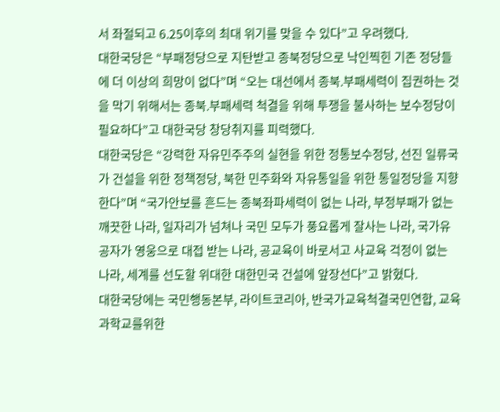서 좌절되고 6.25이후의 최대 위기를 맞을 수 있다”고 우려했다.
대한국당은 “부패정당으로 지탄받고 종북정당으로 낙인찍힌 기존 정당들에 더 이상의 희망이 없다”며 “오는 대선에서 종북.부패세력이 집권하는 것을 막기 위해서는 종북.부패세력 척결을 위해 투쟁을 불사하는 보수정당이 필요하다”고 대한국당 창당취지를 피력했다.
대한국당은 “강력한 자유민주주의 실현을 위한 정통보수정당, 선진 일류국가 건설을 위한 정책정당, 북한 민주화와 자유통일을 위한 통일정당을 지향한다”며 “국가안보를 흔드는 종북좌파세력이 없는 나라, 부정부패가 없는 깨끗한 나라, 일자리가 넘쳐나 국민 모두가 풍요롭게 잘사는 나라, 국가유공자가 영웅으로 대접 받는 나라, 공교육이 바로서고 사교육 걱정이 없는 나라, 세계를 선도할 위대한 대한민국 건설에 앞장선다”고 밝혔다.
대한국당에는 국민행동본부, 라이트코리아, 반국가교육척결국민연합, 교육과학교를위한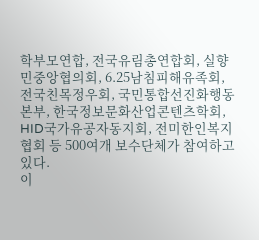학부모연합, 전국유림총연합회, 실향민중앙협의회, 6.25남침피해유족회, 전국친목정우회, 국민통합선진화행동본부, 한국정보문화산업콘텐츠학회, HID국가유공자동지회, 전미한인복지협회 등 500여개 보수단체가 참여하고 있다.
이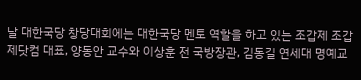날 대한국당 창당대회에는 대한국당 멘토 역할을 하고 있는 조갑제 조갑제닷컴 대표, 양동안 교수와 이상훈 전 국방장관, 김동길 연세대 명예교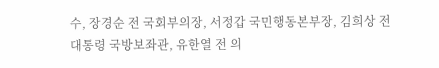수, 장경순 전 국회부의장, 서정갑 국민행동본부장, 김희상 전 대통령 국방보좌관, 유한열 전 의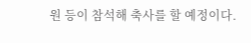원 등이 참석해 축사를 할 예정이다.